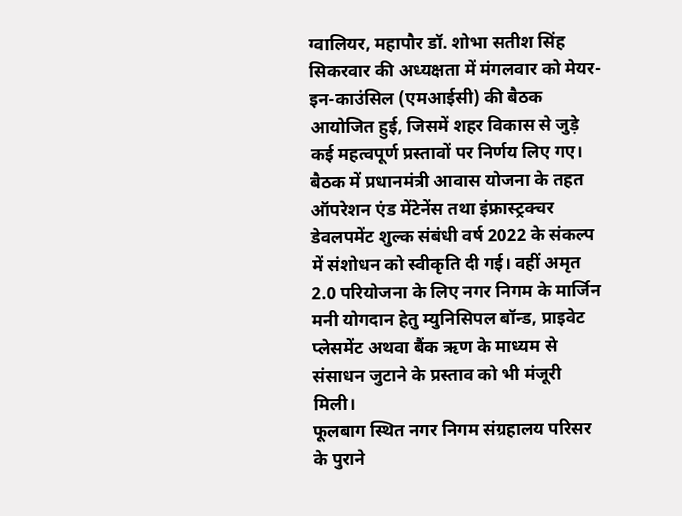ग्वालियर, महापौर डॉ. शोभा सतीश सिंह सिकरवार की अध्यक्षता में मंगलवार को मेयर-इन-काउंसिल (एमआईसी) की बैठक आयोजित हुई, जिसमें शहर विकास से जुड़े कई महत्वपूर्ण प्रस्तावों पर निर्णय लिए गए।
बैठक में प्रधानमंत्री आवास योजना के तहत ऑपरेशन एंड मेंटेनेंस तथा इंफ्रास्ट्रक्चर डेवलपमेंट शुल्क संबंधी वर्ष 2022 के संकल्प में संशोधन को स्वीकृति दी गई। वहीं अमृत 2.0 परियोजना के लिए नगर निगम के मार्जिन मनी योगदान हेतु म्युनिसिपल बॉन्ड, प्राइवेट प्लेसमेंट अथवा बैंक ऋण के माध्यम से संसाधन जुटाने के प्रस्ताव को भी मंजूरी मिली।
फूलबाग स्थित नगर निगम संग्रहालय परिसर के पुराने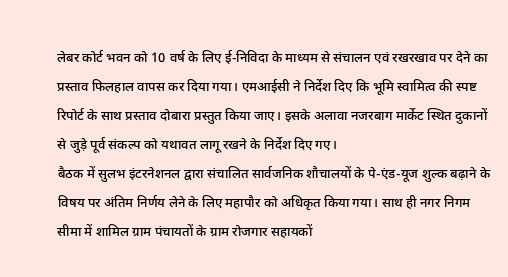लेबर कोर्ट भवन को 10 वर्ष के लिए ई-निविदा के माध्यम से संचालन एवं रखरखाव पर देने का प्रस्ताव फिलहाल वापस कर दिया गया। एमआईसी ने निर्देश दिए कि भूमि स्वामित्व की स्पष्ट रिपोर्ट के साथ प्रस्ताव दोबारा प्रस्तुत किया जाए। इसके अलावा नजरबाग मार्केट स्थित दुकानों से जुड़े पूर्व संकल्प को यथावत लागू रखने के निर्देश दिए गए।
बैठक में सुलभ इंटरनेशनल द्वारा संचालित सार्वजनिक शौचालयों के पे-एंड-यूज शुल्क बढ़ाने के विषय पर अंतिम निर्णय लेने के लिए महापौर को अधिकृत किया गया। साथ ही नगर निगम सीमा में शामिल ग्राम पंचायतों के ग्राम रोजगार सहायकों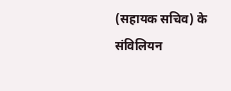(सहायक सचिव) के संविलियन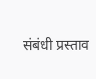संबंधी प्रस्ताव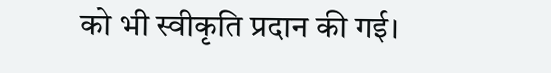को भी स्वीकृति प्रदान की गई।